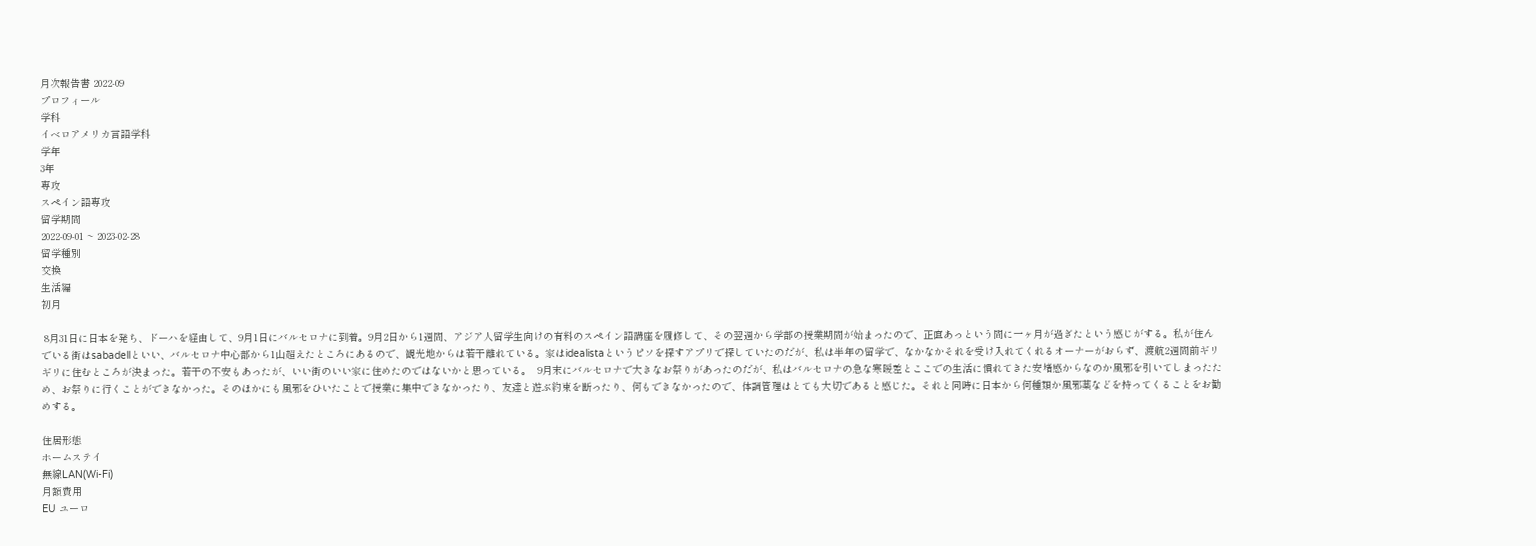月次報告書 2022-09
プロフィール
学科
イベロアメリカ言語学科
学年
3年
専攻
スペイン語専攻
留学期間
2022-09-01 ~ 2023-02-28
留学種別
交換
生活編
初月

 8月31日に日本を発ち、ドーハを経由して、9月1日にバルセロナに到着。9月2日から1週間、アジア人留学生向けの有料のスペイン語講座を履修して、その翌週から学部の授業期間が始まったので、正直あっという間に一ヶ月が過ぎたという感じがする。私が住んでいる街はsabadellといい、バルセロナ中心部から1山超えたところにあるので、観光地からは若干離れている。家はidealistaというピソを探すアプリで探していたのだが、私は半年の留学で、なかなかそれを受け入れてくれるオーナーがおらず、渡航2週間前ギリギリに住むところが決まった。若干の不安もあったが、いい街のいい家に住めたのではないかと思っている。  9月末にバルセロナで大きなお祭りがあったのだが、私はバルセロナの急な寒暖差とここでの生活に慣れてきた安堵感からなのか風邪を引いてしまったため、お祭りに行くことができなかった。そのほかにも風邪をひいたことで授業に集中できなかったり、友達と遊ぶ約束を断ったり、何もできなかったので、体調管理はとても大切であると感じた。それと同時に日本から何種類か風邪薬などを持ってくることをお勧めする。

住居形態
ホームステイ
無線LAN(Wi-Fi)
月額費用
EU ユーロ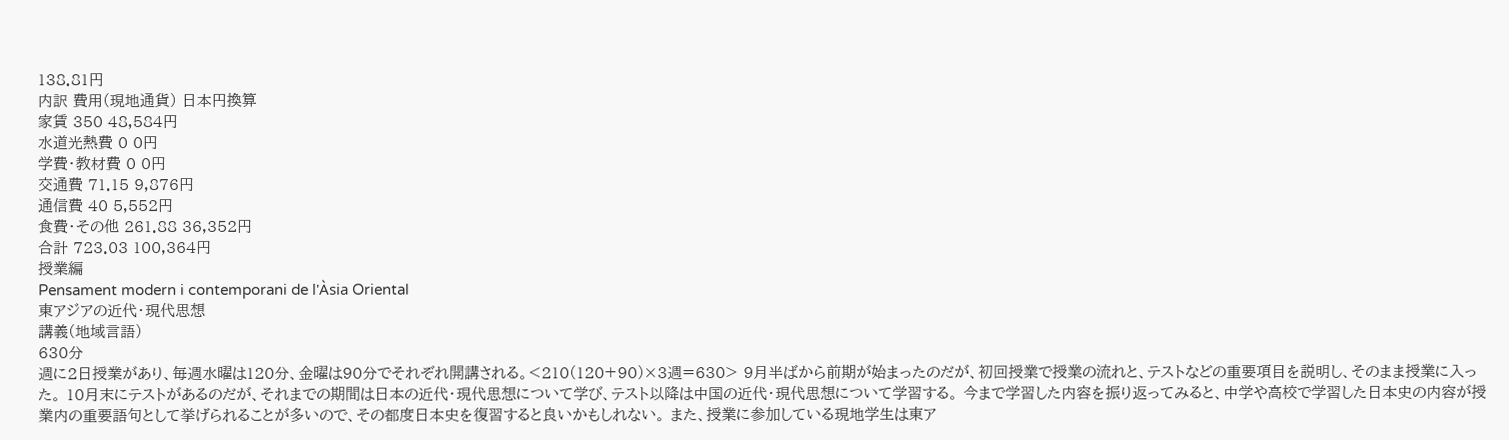138.81円
内訳 費用(現地通貨) 日本円換算
家賃 350 48,584円
水道光熱費 0 0円
学費・教材費 0 0円
交通費 71.15 9,876円
通信費 40 5,552円
食費・その他 261.88 36,352円
合計 723.03 100,364円
授業編
Pensament modern i contemporani de l'Àsia Oriental
東アジアの近代・現代思想
講義(地域言語)
630分
週に2日授業があり、毎週水曜は120分、金曜は90分でそれぞれ開講される。<210(120+90)×3週=630> 9月半ばから前期が始まったのだが、初回授業で授業の流れと、テストなどの重要項目を説明し、そのまま授業に入った。 10月末にテストがあるのだが、それまでの期間は日本の近代・現代思想について学び、テスト以降は中国の近代・現代思想について学習する。 今まで学習した内容を振り返ってみると、中学や高校で学習した日本史の内容が授業内の重要語句として挙げられることが多いので、その都度日本史を復習すると良いかもしれない。 また、授業に参加している現地学生は東ア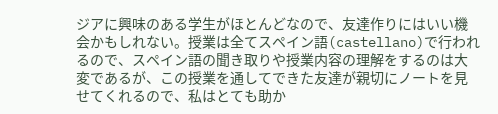ジアに興味のある学生がほとんどなので、友達作りにはいい機会かもしれない。授業は全てスペイン語(castellano)で行われるので、スペイン語の聞き取りや授業内容の理解をするのは大変であるが、この授業を通してできた友達が親切にノートを見せてくれるので、私はとても助か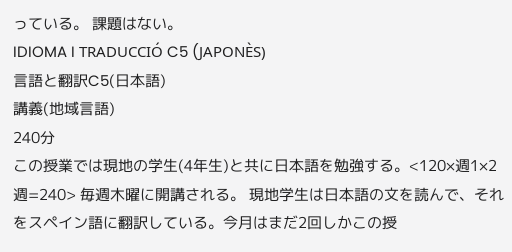っている。 課題はない。
IDIOMA I TRADUCCIÓ C5 (JAPONÈS)
言語と翻訳C5(日本語)
講義(地域言語)
240分
この授業では現地の学生(4年生)と共に日本語を勉強する。<120×週1×2週=240> 毎週木曜に開講される。 現地学生は日本語の文を読んで、それをスペイン語に翻訳している。今月はまだ2回しかこの授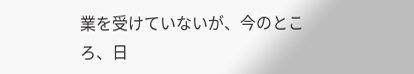業を受けていないが、今のところ、日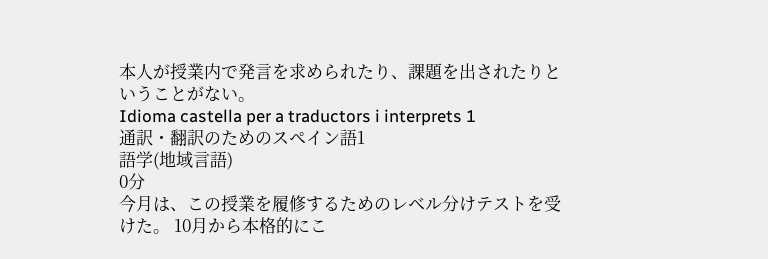本人が授業内で発言を求められたり、課題を出されたりということがない。
Idioma castella per a traductors i interprets 1
通訳・翻訳のためのスペイン語1
語学(地域言語)
0分
今月は、この授業を履修するためのレベル分けテストを受けた。 10月から本格的にこ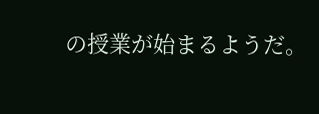の授業が始まるようだ。